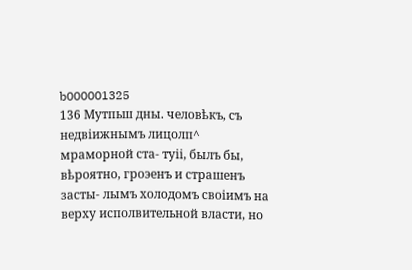b000001325
136 Мутпьш дны. человѣкъ, съ недвіижнымъ лицолп^ мраморной ста- туіі, былъ бы, вѣроятно, гроэенъ и страшенъ засты- лымъ холодомъ своіимъ на верху исполвительной власти, но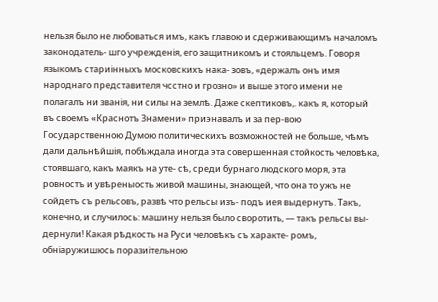нельзя было не любоваться имъ, какъ главою и сдерживающимъ началомъ законодатель- шго учрежденія, его защитникомъ и стояльцемъ. Говоря языкомъ стариінныхъ московскихъ нака- зовъ, «держалъ онъ имя народнаго представителя чсстно и грозно» и выше этого имени не полагалъ ни званія, ни силы на землѣ. Даже скептиковъ,. какъ я, который въ своемъ «Краснотъ Знамени» приэнавалъ и за пер-вою Государственною Думою политическихъ возможностей не больше, чѣмъ дали дальнѣйшія, побѣждала иногда эта совершенная стойкость человѣка, стоявшаго, какъ маякъ на уте- сѣ, среди бурнаго людского моря, эта ровностъ и увѣреныость живой машины, знающей, что она то ужъ не сойдетъ съ рельсовъ, развѣ что рельсы изъ- подъ иея выдернутъ. Такъ, конечно, и случилось: машину нельзя было своротить, — такъ рельсы вы- дернули! Какая рѣдкость на Руси человѣкъ съ характе- ромъ, обніаружишюсь поразиітельною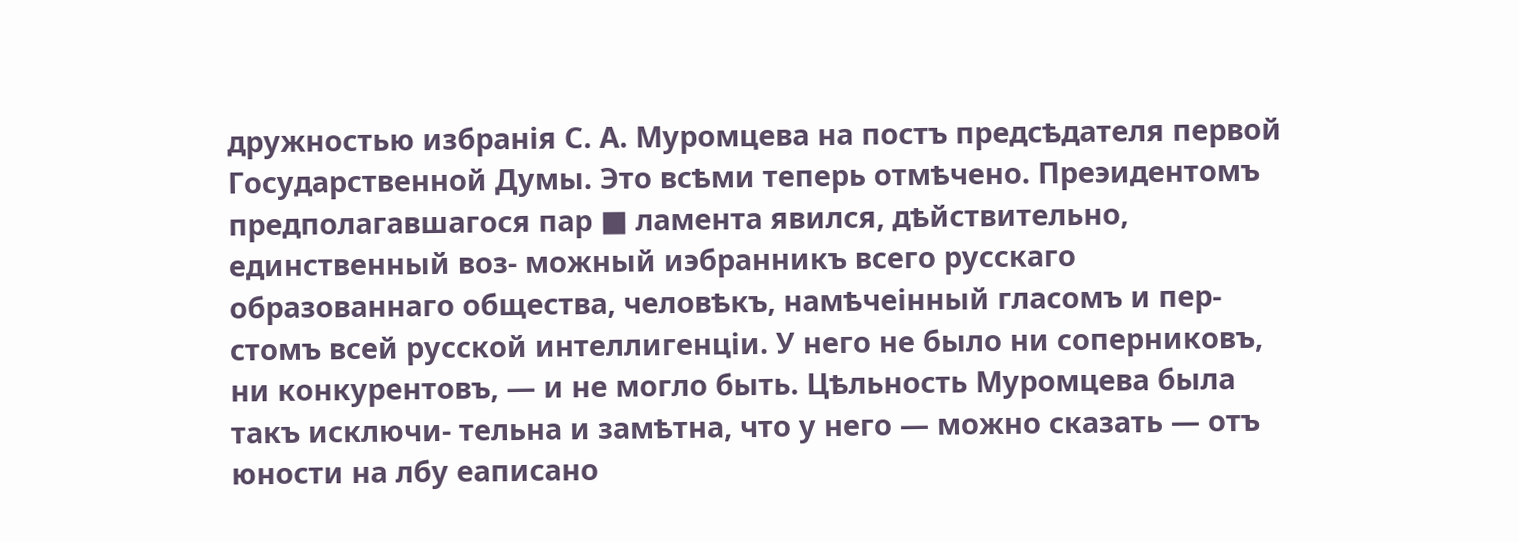дружностью избранія С. А. Муромцева на постъ предсѣдателя первой Государственной Думы. Это всѣми теперь отмѣчено. Преэидентомъ предполагавшагося пар ■ ламента явился, дѣйствительно, единственный воз- можный иэбранникъ всего русскаго образованнаго общества, человѣкъ, намѣчеінный гласомъ и пер- стомъ всей русской интеллигенціи. У него не было ни соперниковъ, ни конкурентовъ, — и не могло быть. Цѣльность Муромцева была такъ исключи- тельна и замѣтна, что у него — можно сказать — отъ юности на лбу еаписано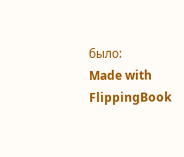было:
Made with FlippingBook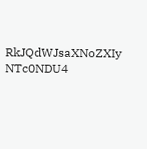RkJQdWJsaXNoZXIy NTc0NDU4